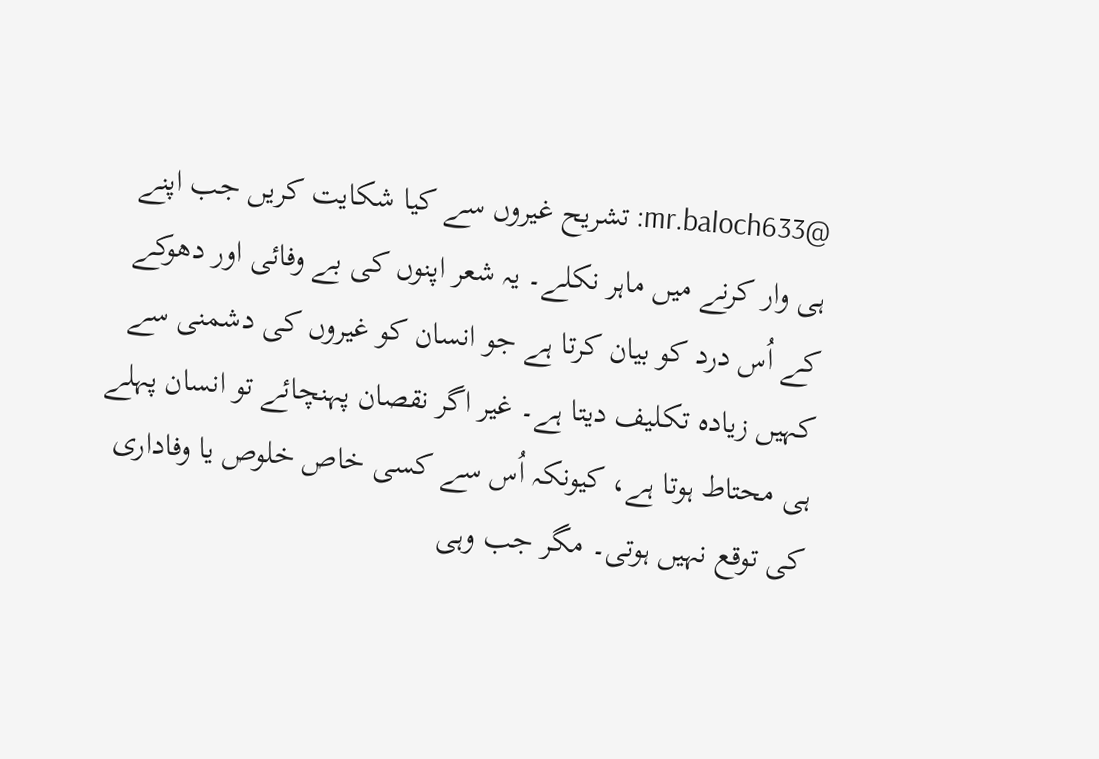@mr.baloch633: تشریح غیروں سے کیا شکایت کریں جب اپنے ہی وار کرنے میں ماہر نکلے۔ یہ شعر اپنوں کی بے وفائی اور دھوکے کے اُس درد کو بیان کرتا ہے جو انسان کو غیروں کی دشمنی سے کہیں زیادہ تکلیف دیتا ہے۔ غیر اگر نقصان پہنچائے تو انسان پہلے ہی محتاط ہوتا ہے، کیونکہ اُس سے کسی خاص خلوص یا وفاداری کی توقع نہیں ہوتی۔ مگر جب وہی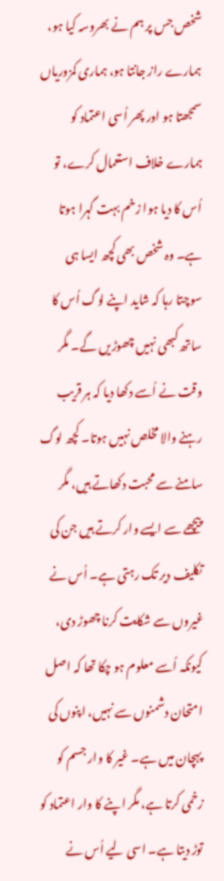شخص جس پر ہم نے بھروسہ کیا ہو، ہمارے راز جانتا ہو، ہماری کمزوریاں سمجھتا ہو اور پھر اُسی اعتماد کو ہمارے خلاف استعمال کرے، تو اُس کا دیا ہوا زخم بہت گہرا ہوتا ہے۔ وہ شخص بھی کچھ ایسا ہی سوچتا رہا کہ شاید اپنے لوگ اُس کا ساتھ کبھی نہیں چھوڑیں گے۔ مگر وقت نے اُسے دکھا دیا کہ ہر قریب رہنے والا مخلص نہیں ہوتا۔ کچھ لوگ سامنے سے محبت دکھاتے ہیں، مگر پیچھے سے ایسے وار کرتے ہیں جن کی تکلیف دیر تک رہتی ہے۔ اُس نے غیروں سے شکایت کرنا چھوڑ دی، کیونکہ اُسے معلوم ہو چکا تھا کہ اصل امتحان دشمنوں سے نہیں، اپنوں کی پہچان میں ہے۔ غیر کا وار جسم کو زخمی کرتا ہے، مگر اپنے کا وار اعتماد کو توڑ دیتا ہے۔ اسی لیے اُس نے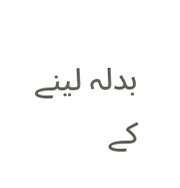بدلہ لینے کے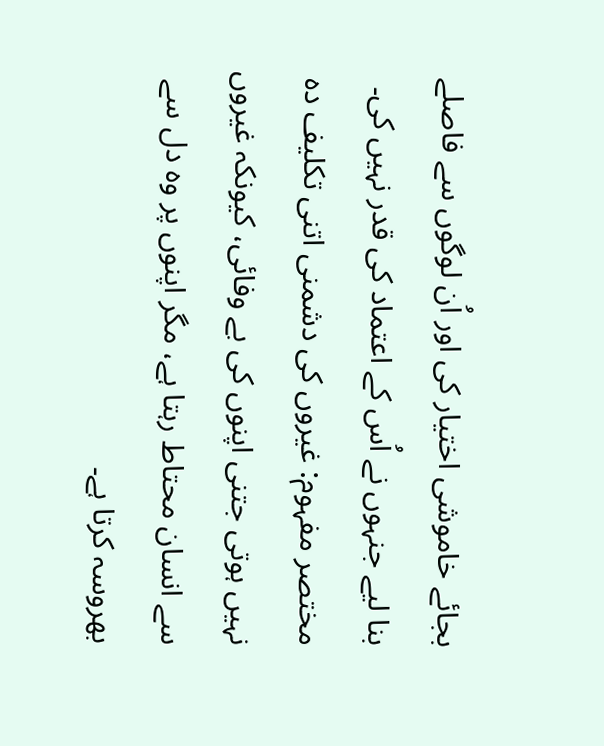بجائے خاموشی اختیار کی اور اُن لوگوں سے فاصلے بنا لیے جنہوں نے اُس کے اعتماد کی قدر نہیں کی۔ مختصر مفہوم: غیروں کی دشمنی اتنی تکلیف دہ نہیں ہوتی جتنی اپنوں کی بے وفائی، کیونکہ غیروں سے انسان محتاط رہتا ہے، مگر اپنوں پر وہ دل سے بھروسہ کرتا ہے۔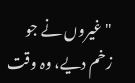"غیروں نے جو زخم دیے، وہ وقت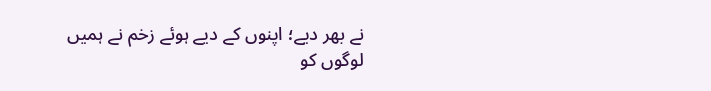نے بھر دیے؛ اپنوں کے دیے ہوئے زخم نے ہمیں لوگوں کو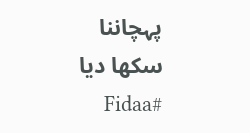پہچاننا سکھا دیا #Fidaa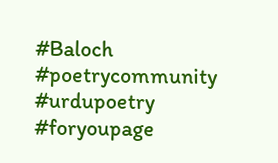#Baloch #poetrycommunity #urdupoetry #foryoupage